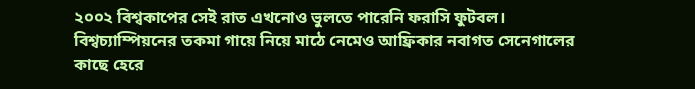২০০২ বিশ্বকাপের সেই রাত এখনোও ভুলতে পারেনি ফরাসি ফুটবল। বিশ্বচ্যাম্পিয়নের তকমা গায়ে নিয়ে মাঠে নেমেও আফ্রিকার নবাগত সেনেগালের কাছে হেরে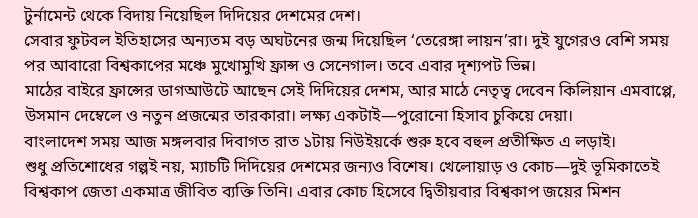টুর্নামেন্ট থেকে বিদায় নিয়েছিল দিদিয়ের দেশমের দেশ।
সেবার ফুটবল ইতিহাসের অন্যতম বড় অঘটনের জন্ম দিয়েছিল ‘তেরেঙ্গা লায়ন’রা। দুই যুগেরও বেশি সময় পর আবারো বিশ্বকাপের মঞ্চে মুখোমুখি ফ্রান্স ও সেনেগাল। তবে এবার দৃশ্যপট ভিন্ন।
মাঠের বাইরে ফ্রান্সের ডাগআউটে আছেন সেই দিদিয়ের দেশম, আর মাঠে নেতৃত্ব দেবেন কিলিয়ান এমবাপ্পে, উসমান দেম্বেলে ও নতুন প্রজন্মের তারকারা। লক্ষ্য একটাই—পুরোনো হিসাব চুকিয়ে দেয়া।
বাংলাদেশ সময় আজ মঙ্গলবার দিবাগত রাত ১টায় নিউইয়র্কে শুরু হবে বহুল প্রতীক্ষিত এ লড়াই।
শুধু প্রতিশোধের গল্পই নয়, ম্যাচটি দিদিয়ের দেশমের জন্যও বিশেষ। খেলোয়াড় ও কোচ—দুই ভূমিকাতেই বিশ্বকাপ জেতা একমাত্র জীবিত ব্যক্তি তিনি। এবার কোচ হিসেবে দ্বিতীয়বার বিশ্বকাপ জয়ের মিশন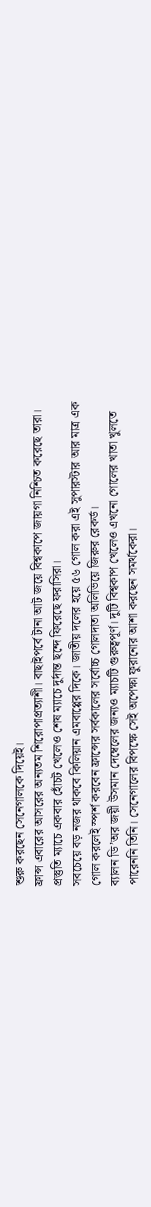শুরু করছেন সেনেগালকে দিয়েই।
ফ্রান্স এবারের আসরের অন্যতম শিরোপাপ্রত্যাশী। বাছাইপর্বে টানা আট জয়ে বিশ্বকাপে জায়গা নিশ্চিত করেছে তারা। প্রস্তুতি ম্যাচে একবার হোঁচট খেলেও শেষ ম্যাচে দুর্দান্ত ছন্দে ফিরেছে ফরাসিরা।
সবচেয়ে বড় নজর থাকবে কিলিয়ান এমবাপ্পের দিকে। জাতীয় দলের হয়ে ৫৬ গোল করা এই সুপারস্টার আর মাত্র এক গোল করলেই স্পর্শ করবেন ফ্রান্সের সর্বকালের সর্বোচ্চ গোলদাতা অলিভিয়ে জিরুর রেকর্ড।
ব্যালন ডি’অর জয়ী উসমান দেম্বেলের জন্যও ম্যাচটি গুরুত্বপূর্ণ। দুটি বিশ্বকাপ খেলেও এখনো গোলের খাতা খুলতে পারেননি তিনি। সেনেগালের বিপক্ষে সেই অপেক্ষা ফুরানোর আশা করছেন সমর্থকেরা।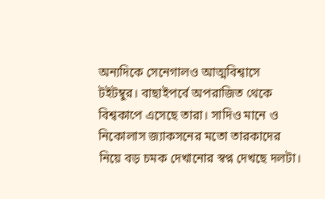অন্যদিকে সেনেগালও আত্মবিশ্বাসে টইটম্বুর। বাছাইপর্বে অপরাজিত থেকে বিশ্বকাপে এসেছে তারা। সাদিও মানে ও নিকোলাস জ্যাকসনের মতো তারকাদের নিয়ে বড় চমক দেখানোর স্বপ্ন দেখছে দলটা।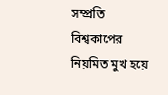সম্প্রতি বিশ্বকাপের নিয়মিত মুখ হয়ে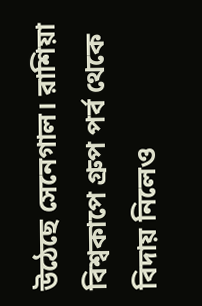উঠেছে সেনেগাল। রাশিয়া বিশ্বকাপে গ্রুপ পর্ব থেকে বিদায় নিলেও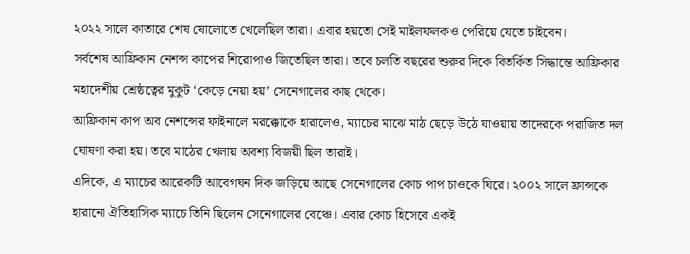২০২২ সালে কাতারে শেষ ষোলোতে খেলেছিল তারা। এবার হয়তো সেই মাইলফলকও পেরিয়ে যেতে চাইবেন।
সর্বশেষ আফ্রিকান নেশন্স কাপের শিরোপাও জিতেছিল তারা। তবে চলতি বছরের শুরুর দিকে বিতর্কিত সিদ্ধান্তে আফ্রিকার মহাদেশীয় শ্রেষ্ঠত্বের মুকুট ‘কেড়ে নেয়া হয়’ সেনেগালের কাছ থেকে।
আফ্রিকান কাপ অব নেশন্সের ফাইনালে মরক্কোকে হারালেও, ম্যাচের মাঝে মাঠ ছেড়ে উঠে যাওয়ায় তাদেরকে পরাজিত দল ঘোষণা করা হয়। তবে মাঠের খেলায় অবশ্য বিজয়ী ছিল তারাই।
এদিকে, এ ম্যাচের আরেকটি আবেগঘন দিক জড়িয়ে আছে সেনেগালের কোচ পাপ চাওকে ঘিরে। ২০০২ সালে ফ্রান্সকে হারানো ঐতিহাসিক ম্যাচে তিনি ছিলেন সেনেগালের বেঞ্চে। এবার কোচ হিসেবে একই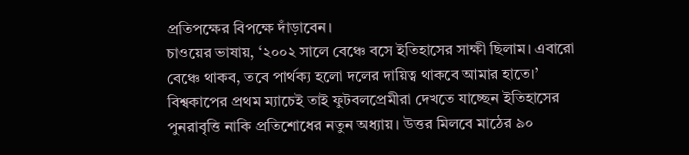প্রতিপক্ষের বিপক্ষে দাঁড়াবেন।
চাওয়ের ভাষায়, ‘২০০২ সালে বেঞ্চে বসে ইতিহাসের সাক্ষী ছিলাম। এবারো বেঞ্চে থাকব, তবে পার্থক্য হলো দলের দায়িত্ব থাকবে আমার হাতে।’
বিশ্বকাপের প্রথম ম্যাচেই তাই ফুটবলপ্রেমীরা দেখতে যাচ্ছেন ইতিহাসের পুনরাবৃত্তি নাকি প্রতিশোধের নতুন অধ্যায়। উত্তর মিলবে মাঠের ৯০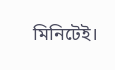মিনিটেই।